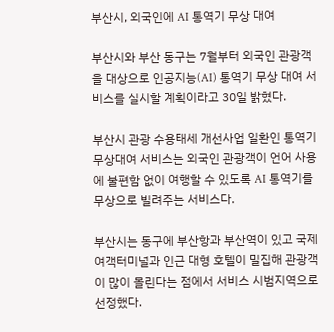부산시, 외국인에 AI 통역기 무상 대여

부산시와 부산 동구는 7월부터 외국인 관광객을 대상으로 인공지능(AI) 통역기 무상 대여 서비스를 실시할 계획이라고 30일 밝혔다.

부산시 관광 수용태세 개선사업 일환인 통역기 무상대여 서비스는 외국인 관광객이 언어 사용에 불편함 없이 여행할 수 있도록 AI 통역기를 무상으로 빌려주는 서비스다.

부산시는 동구에 부산항과 부산역이 있고 국제여객터미널과 인근 대형 호텔이 밀집해 관광객이 많이 몰린다는 점에서 서비스 시범지역으로 선정했다.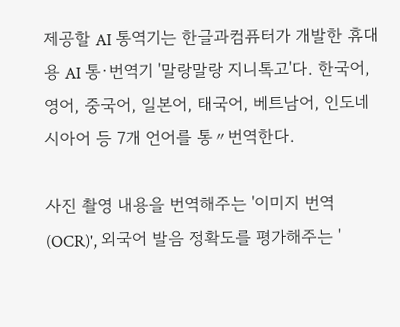제공할 AI 통역기는 한글과컴퓨터가 개발한 휴대용 AI 통·번역기 '말랑말랑 지니톡고'다. 한국어, 영어, 중국어, 일본어, 태국어, 베트남어, 인도네시아어 등 7개 언어를 통〃번역한다.

사진 촬영 내용을 번역해주는 '이미지 번역(OCR)', 외국어 발음 정확도를 평가해주는 '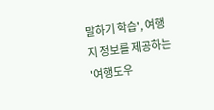말하기 학습', 여행지 정보를 제공하는 '여행도우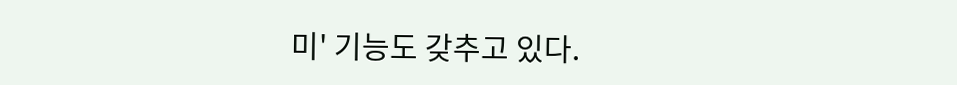미' 기능도 갖추고 있다.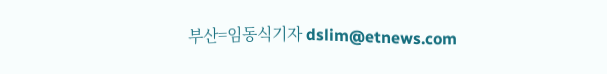부산=임동식기자 dslim@etnews.com